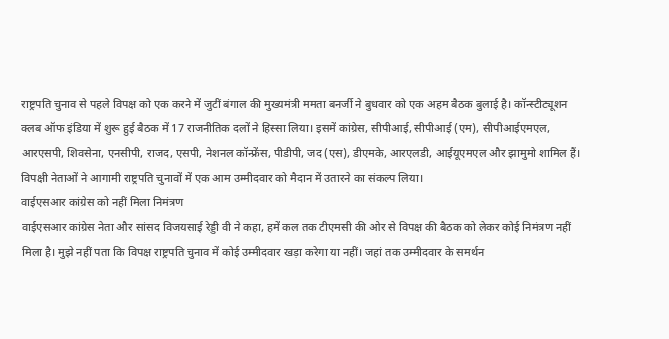राष्ट्रपति चुनाव से पहले विपक्ष को एक करने में जुटीं बंगाल की मुख्यमंत्री ममता बनर्जी ने बुधवार को एक अहम बैठक बुलाई है। कॉन्स्टीट्यूशन क्लब ऑफ इंडिया में शुरू हुई बैठक में 17 राजनीतिक दलों ने हिस्सा लिया। इसमें कांग्रेस, सीपीआई, सीपीआई (एम), सीपीआईएमएल, आरएसपी, शिवसेना, एनसीपी, राजद, एसपी, नेशनल कॉन्फ्रेंस, पीडीपी, जद (एस), डीएमके, आरएलडी, आईयूएमएल और झामुमो शामिल हैं। विपक्षी नेताओं ने आगामी राष्ट्रपति चुनावों में एक आम उम्मीदवार को मैदान में उतारने का संकल्प लिया।
वाईएसआर कांग्रेस को नहीं मिला निमंत्रण
वाईएसआर कांग्रेस नेता और सांसद विजयसाई रेड्डी वी ने कहा, हमें कल तक टीएमसी की ओर से विपक्ष की बैठक को लेकर कोई निमंत्रण नहीं मिला है। मुझे नहीं पता कि विपक्ष राष्ट्रपति चुनाव में कोई उम्मीदवार खड़ा करेगा या नहीं। जहां तक उम्मीदवार के समर्थन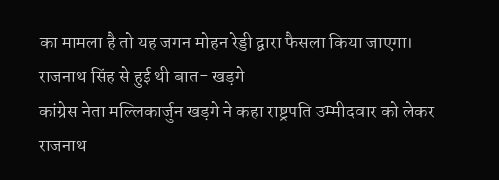का मामला है तो यह जगन मोहन रेड्डी द्वारा फैसला किया जाएगा।
राजनाथ सिंह से हुई थी बात- खड़गे
कांग्रेस नेता मल्लिकार्जुन खड़गे ने कहा राष्ट्रपति उम्मीदवार को लेकर राजनाथ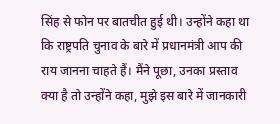सिंह से फोन पर बातचीत हुई थी। उन्होंने कहा था कि राष्ट्रपति चुनाव के बारे में प्रधानमंत्री आप की राय जानना चाहते हैं। मैंने पूछा, उनका प्रस्ताव क्या है तो उन्होंने कहा, मुझे इस बारे में जानकारी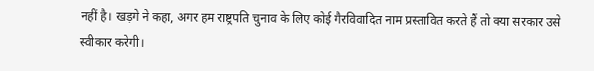नहीं है। खड़गे ने कहा, अगर हम राष्ट्रपति चुनाव के लिए कोई गैरविवादित नाम प्रस्तावित करते हैं तो क्या सरकार उसे स्वीकार करेगी।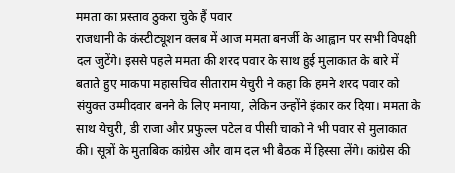ममता का प्रस्ताव ठुकरा चुके हैं पवार
राजधानी के कंस्टीट्यूशन क्लब में आज ममता बनर्जी के आह्वान पर सभी विपक्षी दल जुटेंगे। इससे पहले ममता की शरद पवार के साथ हुई मुलाकात के बारे में बताते हुए माकपा महासचिव सीताराम येचुरी ने कहा कि हमने शरद पवार को संयुक्त उम्मीदवार बनने के लिए मनाया, लेकिन उन्होंने इंकार कर दिया। ममता के साथ येचुरी, डी राजा और प्रफुल्ल पटेल व पीसी चाको ने भी पवार से मुलाकात की। सूत्रों के मुताबिक कांग्रेस और वाम दल भी बैठक में हिस्सा लेंगे। कांग्रेस की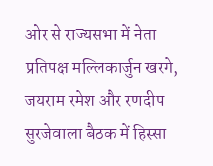ओर से राज्यसभा में नेता प्रतिपक्ष मल्लिकार्जुन खरगे, जयराम रमेश और रणदीप सुरजेवाला बैठक में हिस्सा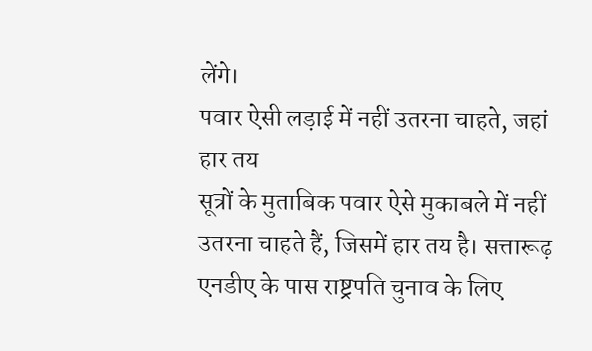लेंगे।
पवार ऐसी लड़ाई में नहीं उतरना चाहते, जहां हार तय
सूत्रों के मुताबिक पवार ऐसे मुकाबले में नहीं उतरना चाहते हैं, जिसमें हार तय है। सत्तारूढ़ एनडीए के पास राष्ट्रपति चुनाव के लिए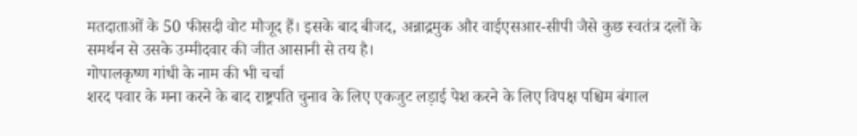मतदाताओं के 50 फीसदी वोट मौजूद हैं। इसके बाद बीजद, अन्नाद्रमुक और वाईएसआर-सीपी जैसे कुछ स्वतंत्र दलों के समर्थन से उसके उम्मीदवार की जीत आसानी से तय है।
गोपालकृष्ण गांधी के नाम की भी चर्चा
शरद पवार के मना करने के बाद राष्ट्रपति चुनाव के लिए एकजुट लड़ाई पेश करने के लिए विपक्ष पश्चिम बंगाल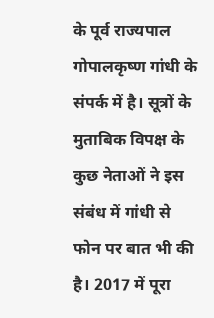के पूर्व राज्यपाल गोपालकृष्ण गांधी के संपर्क में है। सूत्रों के मुताबिक विपक्ष के कुछ नेताओं ने इस संबंध में गांधी से फोन पर बात भी की है। 2017 में पूरा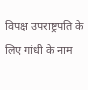विपक्ष उपराष्ट्रपति के लिए गांधी के नाम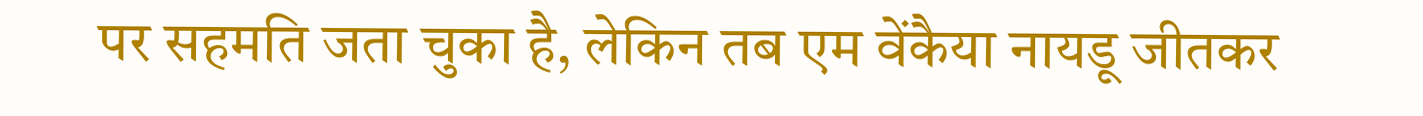पर सहमति जता चुका है, लेकिन तब एम वेंकैया नायडू जीतकर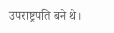उपराष्ट्रपति बने थे।